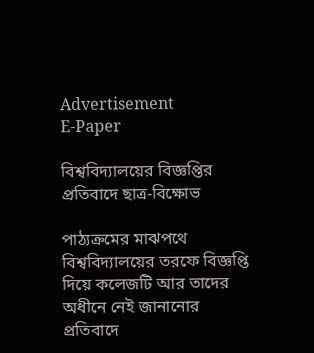Advertisement
E-Paper

বিশ্ববিদ্যালয়ের বিজ্ঞপ্তির প্রতিবাদে ছাত্র-বিক্ষোভ

পাঠ্যক্রমের মাঝপথে বিশ্ববিদ্যালয়ের তরফে বিজ্ঞপ্তি দিয়ে কলেজটি আর তাদের অধীনে নেই জানানোর প্রতিবাদে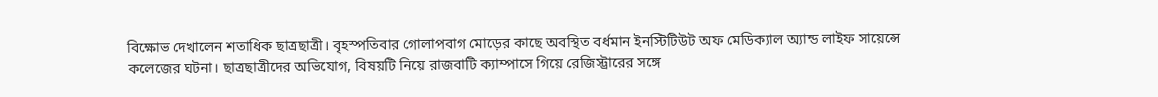বিক্ষোভ দেখালেন শতাধিক ছাত্রছাত্রী। বৃহস্পতিবার গোলাপবাগ মোড়ের কাছে অবস্থিত বর্ধমান ইনস্টিটিউট অফ মেডিক্যাল অ্যান্ড লাইফ সায়েন্সে কলেজের ঘটনা। ছাত্রছাত্রীদের অভিযোগ, বিষয়টি নিয়ে রাজবাটি ক্যাম্পাসে গিয়ে রেজিস্ট্রারের সঙ্গে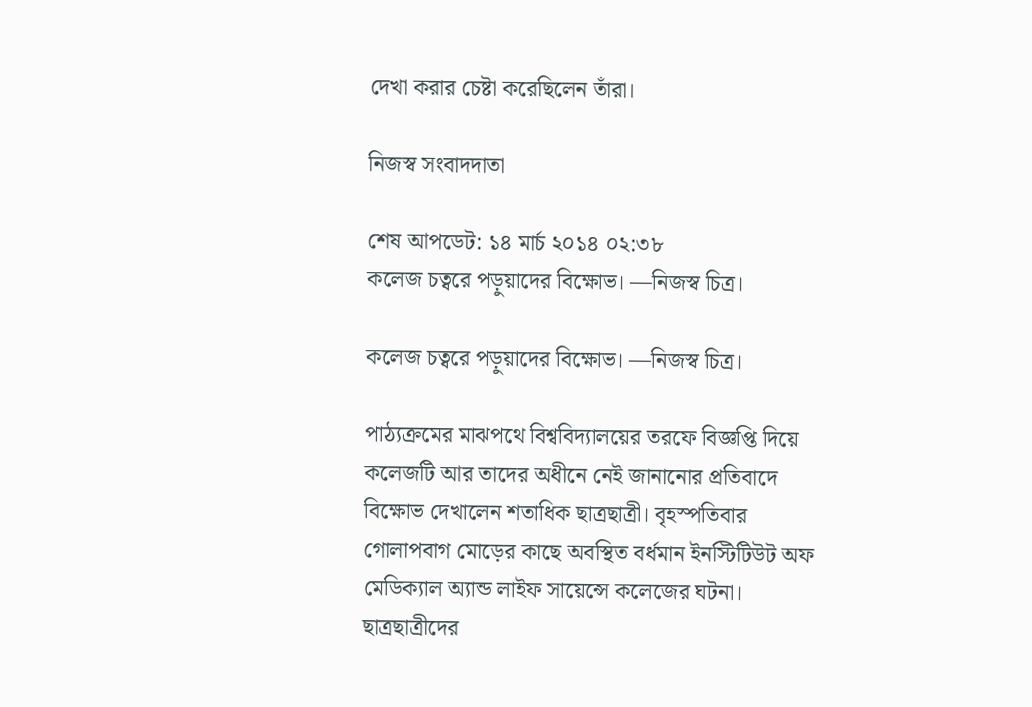দেখা করার চেষ্টা করেছিলেন তাঁরা।

নিজস্ব সংবাদদাতা

শেষ আপডেট: ১৪ মার্চ ২০১৪ ০২:৩৮
কলেজ চত্বরে পড়ুয়াদের বিক্ষোভ। —নিজস্ব চিত্র।

কলেজ চত্বরে পড়ুয়াদের বিক্ষোভ। —নিজস্ব চিত্র।

পাঠ্যক্রমের মাঝপথে বিশ্ববিদ্যালয়ের তরফে বিজ্ঞপ্তি দিয়ে কলেজটি আর তাদের অধীনে নেই জানানোর প্রতিবাদে বিক্ষোভ দেখালেন শতাধিক ছাত্রছাত্রী। বৃহস্পতিবার গোলাপবাগ মোড়ের কাছে অবস্থিত বর্ধমান ইনস্টিটিউট অফ মেডিক্যাল অ্যান্ড লাইফ সায়েন্সে কলেজের ঘটনা। ছাত্রছাত্রীদের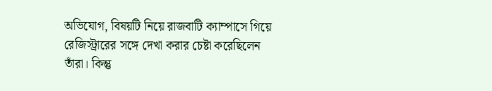অভিযোগ, বিষয়টি নিয়ে রাজবাটি ক্যাম্পাসে গিয়ে রেজিস্ট্রারের সঙ্গে দেখা করার চেষ্টা করেছিলেন তাঁরা। কিন্তু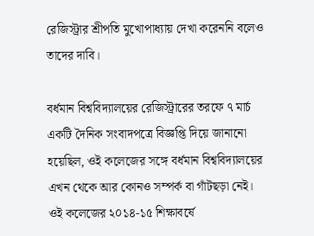রেজিস্ট্রার শ্রীপতি মুখোপাধ্যায় দেখা করেননি বলেও তাদের দাবি।

বর্ধমান বিশ্ববিদ্যালয়ের রেজিস্ট্রারের তরফে ৭ মার্চ একটি দৈনিক সংবাদপত্রে বিজ্ঞপ্তি দিয়ে জানানো হয়েছিল, ওই কলেজের সঙ্গে বর্ধমান বিশ্ববিদ্যালয়ের এখন থেকে আর কোনও সম্পর্ক বা গাঁটছড়া নেই। ওই কলেজের ২০১৪-১৫ শিক্ষাবর্ষে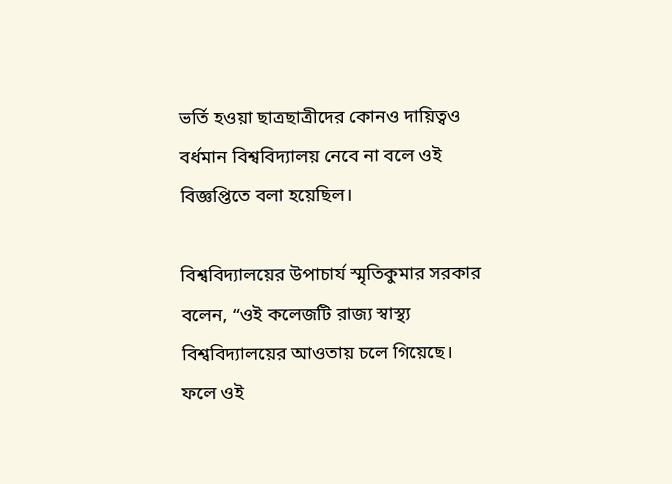ভর্তি হওয়া ছাত্রছাত্রীদের কোনও দায়িত্বও বর্ধমান বিশ্ববিদ্যালয় নেবে না বলে ওই বিজ্ঞপ্তিতে বলা হয়েছিল।

বিশ্ববিদ্যালয়ের উপাচার্য স্মৃতিকুমার সরকার বলেন, “ওই কলেজটি রাজ্য স্বাস্থ্য বিশ্ববিদ্যালয়ের আওতায় চলে গিয়েছে। ফলে ওই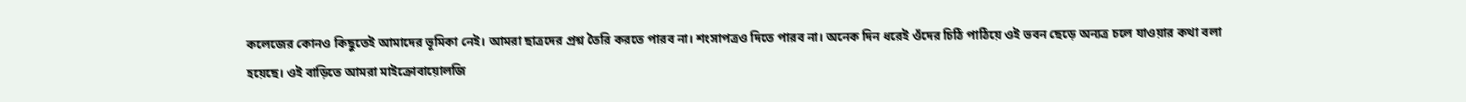কলেজের কোনও কিছুতেই আমাদের ভূমিকা নেই। আমরা ছাত্রদের প্রশ্ন তৈরি করতে পারব না। শংসাপত্রও দিতে পারব না। অনেক দিন ধরেই ওঁদের চিঠি পাঠিয়ে ওই ভবন ছেড়ে অন্যত্র চলে যাওয়ার কথা বলা হয়েছে। ওই বাড়িতে আমরা মাইক্রোবায়োলজি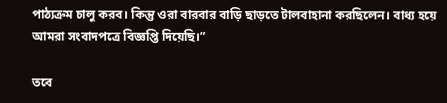পাঠ্যক্রম চালু করব। কিন্তু ওরা বারবার বাড়ি ছাড়তে টালবাহানা করছিলেন। বাধ্য হয়ে আমরা সংবাদপত্রে বিজ্ঞপ্তি দিয়েছি।”

তবে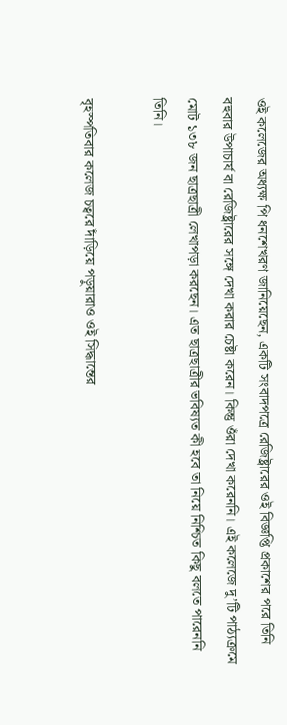ওই কলেজের অধ্যক্ষ পি ধনশেখরণ জানিয়েছেন, একটি সংবাদপত্রে রেজিষ্ট্রারের ওই বিজ্ঞপ্তি প্রকাশের পরে তিনি বহুবার উপাচার্য বা রেজিষ্ট্রারের সঙ্গে দেখা করার চেষ্টা করেন। কিন্তু ওঁরা দেখা করেননি। এই কলেজে দু’টি পাঠ্যক্রমে মোট ১৩৮ জন ছাত্রছাত্রী লেখাপড়া করছেন। এত ছাত্রছাত্রীর ভবিষ্যত কী হবে তা নিয়ে নিশ্চিত কিছু বলতে পারেননি তিনি।

বৃহস্পতিবার কলেজ চত্বরে দাঁড়িয়ে পড়ুয়ারাও ওই সিদ্ধান্তের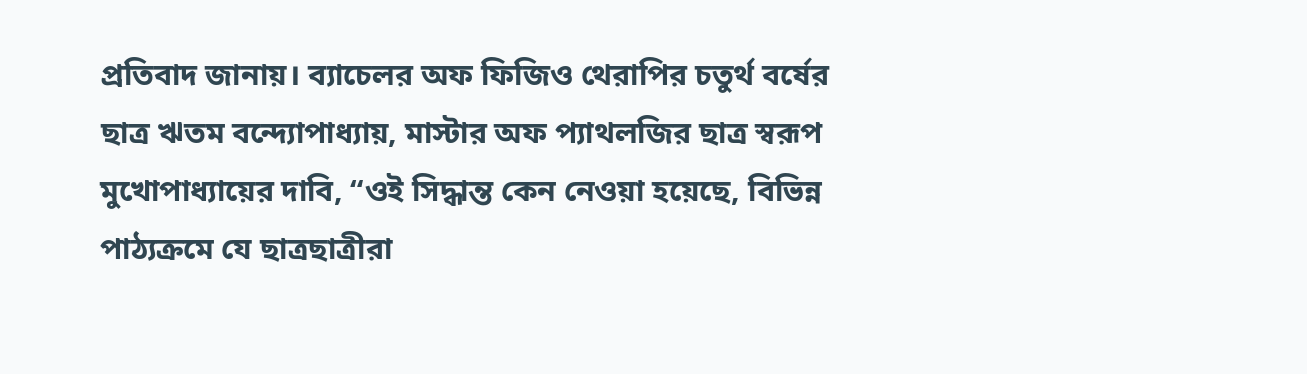প্রতিবাদ জানায়। ব্যাচেলর অফ ফিজিও থেরাপির চতুর্থ বর্ষের ছাত্র ঋতম বন্দ্যোপাধ্যায়, মাস্টার অফ প্যাথলজির ছাত্র স্বরূপ মুখোপাধ্যায়ের দাবি, “ওই সিদ্ধান্ত কেন নেওয়া হয়েছে, বিভিন্ন পাঠ্যক্রমে যে ছাত্রছাত্রীরা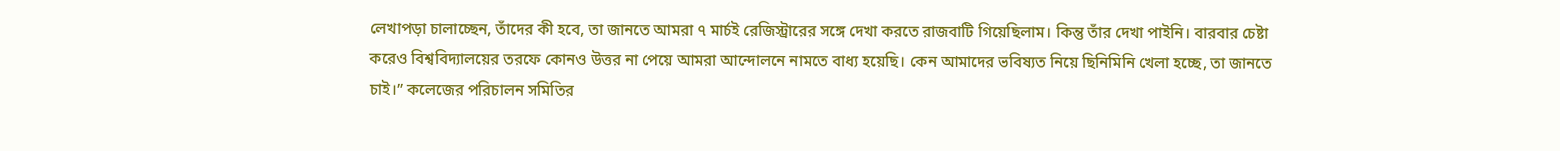লেখাপড়া চালাচ্ছেন, তাঁদের কী হবে, তা জানতে আমরা ৭ মার্চই রেজিস্ট্রারের সঙ্গে দেখা করতে রাজবাটি গিয়েছিলাম। কিন্তু তাঁর দেখা পাইনি। বারবার চেষ্টা করেও বিশ্ববিদ্যালয়ের তরফে কোনও উত্তর না পেয়ে আমরা আন্দোলনে নামতে বাধ্য হয়েছি। কেন আমাদের ভবিষ্যত নিয়ে ছিনিমিনি খেলা হচ্ছে, তা জানতে চাই।” কলেজের পরিচালন সমিতির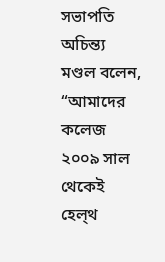সভাপতি অচিন্ত্য মণ্ডল বলেন, “আমাদের কলেজ ২০০৯ সাল থেকেই হেল্থ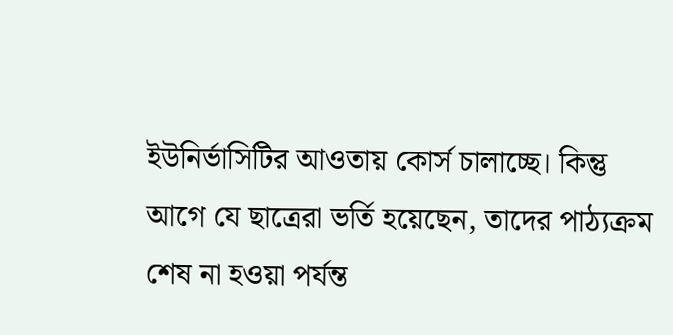ইউনির্ভাসিটির আওতায় কোর্স চালাচ্ছে। কিন্তু আগে যে ছাত্রেরা ভর্তি হয়েছেন, তাদের পাঠ্যক্রম শেষ না হওয়া পর্যন্ত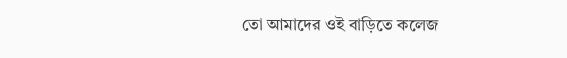তো আমাদের ওই বাড়িতে কলেজ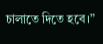চালাতে দিতে হবে।”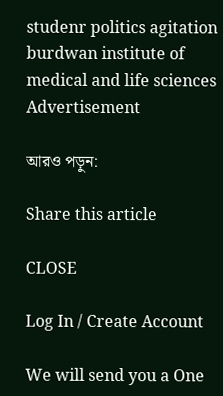studenr politics agitation burdwan institute of medical and life sciences
Advertisement

আরও পড়ুন:

Share this article

CLOSE

Log In / Create Account

We will send you a One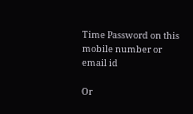Time Password on this mobile number or email id

Or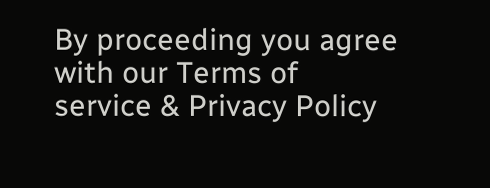By proceeding you agree with our Terms of service & Privacy Policy